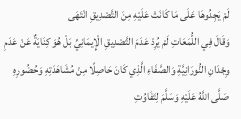لَمْ يَجِدُوهَا عَلَى مَا كَانَتْ عَلَيْهِ مِنَ التَّصْدِيقِ انْتَهَى
وَقَالَ فِي اللُّمَعَاتِ لَمْ يُرِدْ عَدَمَ التَّصْدِيقِ الْإِيمَانِيِّ بَلْ هُوَ كِنَايَةٌ عَنْ عَدَمِ وِجْدَانِ النُّورَانِيَّةِ وَالصَّفَاءِ الَّذِي كَانَ حَاصِلًا مِنْ مُشَاهَدَتِهِ وَحُضُورِهِ صَلَّى اللَّهُ عَلَيْهِ وَسَلَّمَ لِتَفَاوُتِ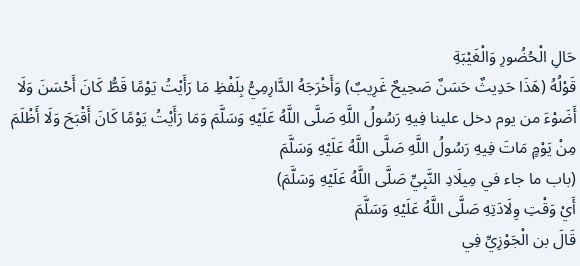حَالِ الْحُضُورِ وَالْغَيْبَةِ
قَوْلُهُ (هَذَا حَدِيثٌ حَسَنٌ صَحِيحٌ غَرِيبٌ) وَأَخْرَجَهُ الدَّارِمِيُّ بِلَفْظِ مَا رَأَيْتُ يَوْمًا قَطُّ كَانَ أَحْسَنَ وَلَا أَضَوْءَ من يوم دخل علينا فِيهِ رَسُولُ اللَّهِ صَلَّى اللَّهُ عَلَيْهِ وَسَلَّمَ وَمَا رَأَيْتُ يَوْمًا كَانَ أَقْبَحَ وَلَا أَظْلَمَ مِنْ يَوْمٍ مَاتَ فِيهِ رَسُولُ اللَّهِ صَلَّى اللَّهُ عَلَيْهِ وَسَلَّمَ
(باب ما جاء في مِيلَادِ النَّبِيِّ صَلَّى اللَّهُ عَلَيْهِ وَسَلَّمَ)
أَيْ وَقْتِ وِلَادَتِهِ صَلَّى اللَّهُ عَلَيْهِ وَسَلَّمَ
قَالَ بن الْجَوْزِيِّ فِي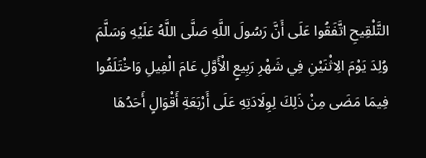التَّلْقِيحِ اتَّفَقُوا عَلَى أَنَّ رَسُولَ اللَّهِ صَلَّى اللَّهُ عَلَيْهِ وَسَلَّمَ وُلِدَ يَوْمَ الِاثْنَيْنِ فِي شَهْرِ رَبِيعٍ الْأَوَّلِ عَامَ الْفِيلِ وَاخْتَلَفُوا فِيمَا مَضَى مِنْ ذَلِكَ لِوِلَادَتِهِ عَلَى أَرْبَعَةِ أَقْوَالٍ أَحَدُهَا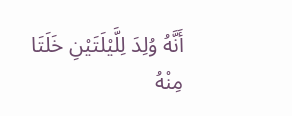أَنَّهُ وُلِدَ لِلَّيْلَتَيْنِ خَلَتَا مِنْهُ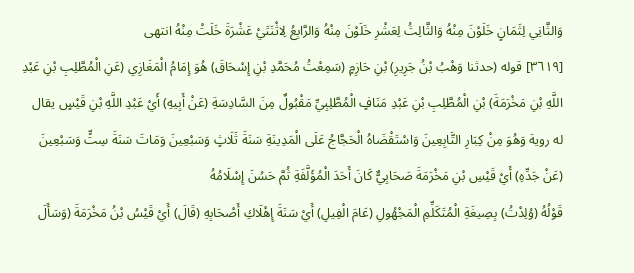وَالثَّانِي لِثَمَانٍ خَلَوْنَ مِنْهُ وَالثَّالِثُ لِعَشْرِ خَلَوْنَ مِنْهُ وَالرَّابِعُ لِاثْنَتَيْ عَشْرَةَ خَلَتْ مِنْهُ انتهى
[٣٦١٩] قوله (حدثنا وَهْبُ بْنُ جَرِيرِ) بْنِ حَازِمٍ (سَمِعْتُ مُحَمَّدِ بْنِ إِسْحَاقَ) هُوَ إِمَامُ الْمَغَازِي (عَنِ الْمُطَّلِبِ بْنِ عَبْدِ اللَّهِ بْنِ مَخْرَمَةَ) بْنِ الْمُطَّلِبِ بْنِ عَبْدِ مَنَافٍ الْمُطَّلِبِيِّ مَقْبُولٌ مِنَ السَّادِسَةِ (عَنْ أَبِيهِ) أَيْ عَبْدِ اللَّهِ بْنِ قَيْسٍ يقال له روية وَهُوَ مِنْ كِبَارِ التَّابِعِينَ وَاسْتَقْضَاهُ الْحَجَّاجُ عَلَى الْمَدِينَةِ سَنَةَ ثَلَاثٍ وَسَبْعِينَ وَمَاتَ سَنَةَ سِتٍّ وَسَبْعِينَ (عَنْ جَدِّهِ) أَيْ قَيْسِ بْنِ مَخْرَمَةَ صَحَابِيٌّ كَانَ أَحَدَ الْمُؤَلَّفَةِ ثُمَّ حَسُنَ إِسْلَامُهُ
قَوْلُهُ (وُلِدْتُ) بِصِيغَةِ الْمُتَكَلِّمِ الْمَجْهُولِ (عَامَ الْفِيلِ) أَيْ سَنَةَ إِهْلَاكِ أَصْحَابِهِ (قَالَ) أَيْ قَيْسُ بْنُ مَخْرَمَةَ (وَسَأَلَ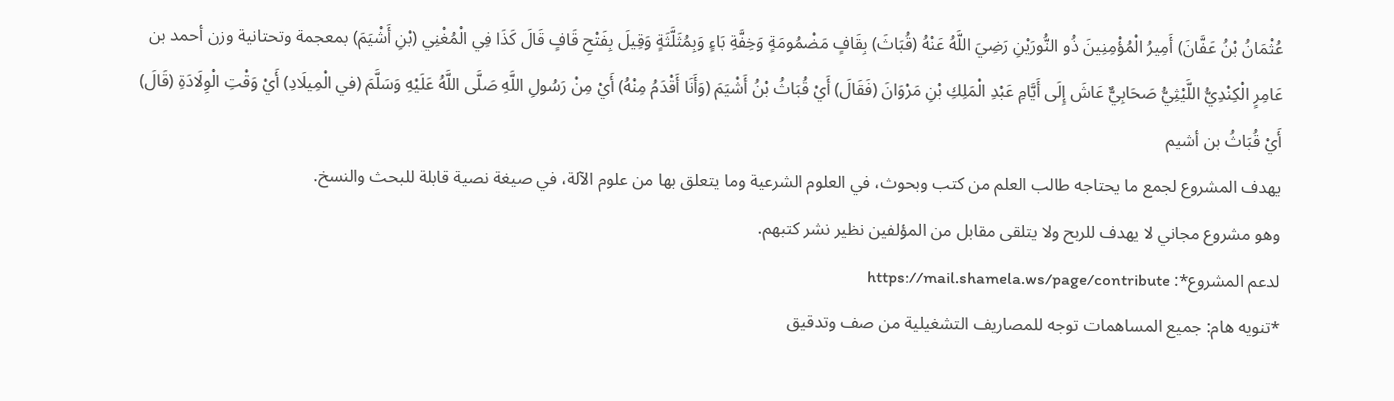عُثْمَانُ بْنُ عَفَّانَ) أَمِيرُ الْمُؤْمِنِينَ ذُو النُّورَيْنِ رَضِيَ اللَّهُ عَنْهُ (قُبَاثَ) بِقَافٍ مَضْمُومَةٍ وَخِفَّةِ بَاءٍ وَبِمُثَلَّثَةٍ وَقِيلَ بِفَتْحِ قَافٍ قَالَ كَذَا فِي الْمُغْنِي (بْنِ أَشْيَمَ) بمعجمة وتحتانية وزن أحمد بن عَامِرٍ الْكِنْدِيُّ اللَّيْثِيُّ صَحَابِيٌّ عَاشَ إِلَى أَيَّامِ عَبْدِ الْمَلِكِ بْنِ مَرْوَانَ (فَقَالَ) أَيْ قُبَاثُ بْنُ أَشْيَمَ (وَأَنَا أَقْدَمُ مِنْهُ) أَيْ مِنْ رَسُولِ اللَّهِ صَلَّى اللَّهُ عَلَيْهِ وَسَلَّمَ (في الْمِيلَادِ) أَيْ وَقْتِ الْوِلَادَةِ (قَالَ) أَيْ قُبَاثُ بن أشيم
يهدف المشروع لجمع ما يحتاجه طالب العلم من كتب وبحوث، في العلوم الشرعية وما يتعلق بها من علوم الآلة، في صيغة نصية قابلة للبحث والنسخ.
وهو مشروع مجاني لا يهدف للربح ولا يتلقى مقابل من المؤلفين نظير نشر كتبهم.
لدعم المشروع*: https://mail.shamela.ws/page/contribute
*تنويه هام: جميع المساهمات توجه للمصاريف التشغيلية من صف وتدقيق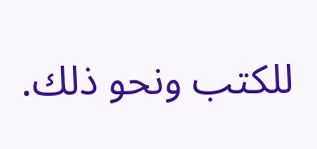للكتب ونحو ذلك.